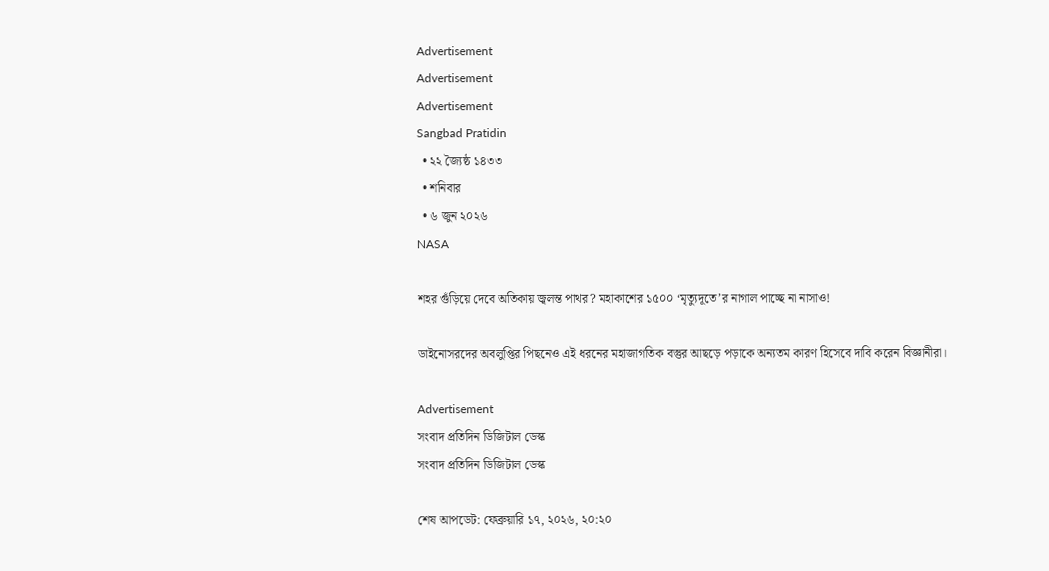Advertisement
Advertisement
Advertisement
Sangbad Pratidin
  • ২২ জ্যৈষ্ঠ ১৪৩৩
  • শনিবার
  • ৬ জুন ২০২৬
NASA

শহর গুঁড়িয়ে দেবে অতিকায় জ্বলন্ত পাথর? মহাকাশের ১৫০০ ‘মৃত্যুদূতে’র নাগাল পাচ্ছে না নাসাও!

ডাইনোসরদের অবলুপ্তির পিছনেও এই ধরনের মহাজাগতিক বস্তুর আছড়ে পড়াকে অন্যতম কারণ হিসেবে দাবি করেন বিজ্ঞানীরা।

Advertisement
সংবাদ প্রতিদিন ডিজিটাল ডেস্ক
সংবাদ প্রতিদিন ডিজিটাল ডেস্ক

শেষ আপডেট: ফেব্রুয়ারি ১৭, ২০২৬, ২০:২০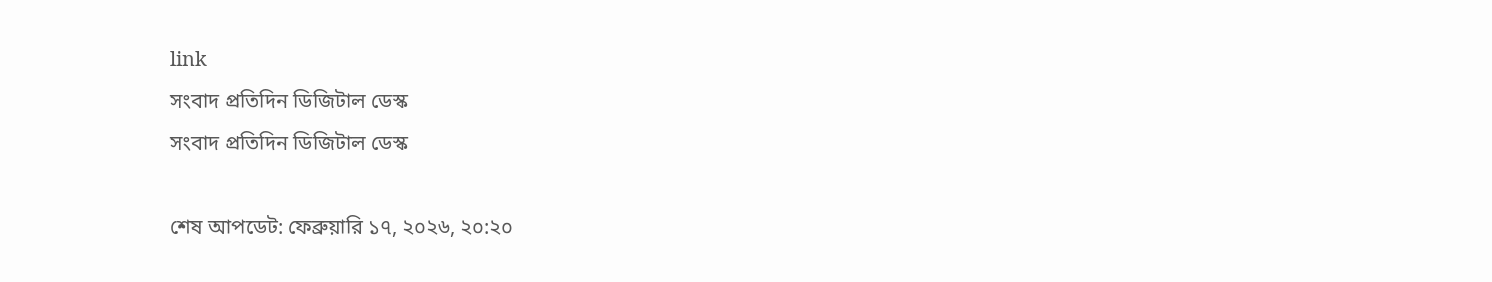link
সংবাদ প্রতিদিন ডিজিটাল ডেস্ক
সংবাদ প্রতিদিন ডিজিটাল ডেস্ক

শেষ আপডেট: ফেব্রুয়ারি ১৭, ২০২৬, ২০:২০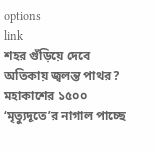options
link
শহর গুঁড়িয়ে দেবে অতিকায় জ্বলন্ত পাথর? মহাকাশের ১৫০০ ‘মৃত্যুদূতে’র নাগাল পাচ্ছে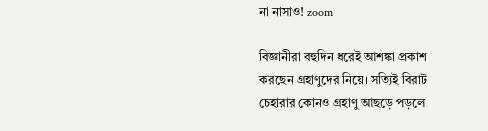না নাসাও! zoom

বিজ্ঞানীরা বহুদিন ধরেই আশঙ্কা প্রকাশ করছেন গ্রহাণুদের নিয়ে। সত্যিই বিরাট চেহারার কোনও গ্রহাণু আছড়ে পড়লে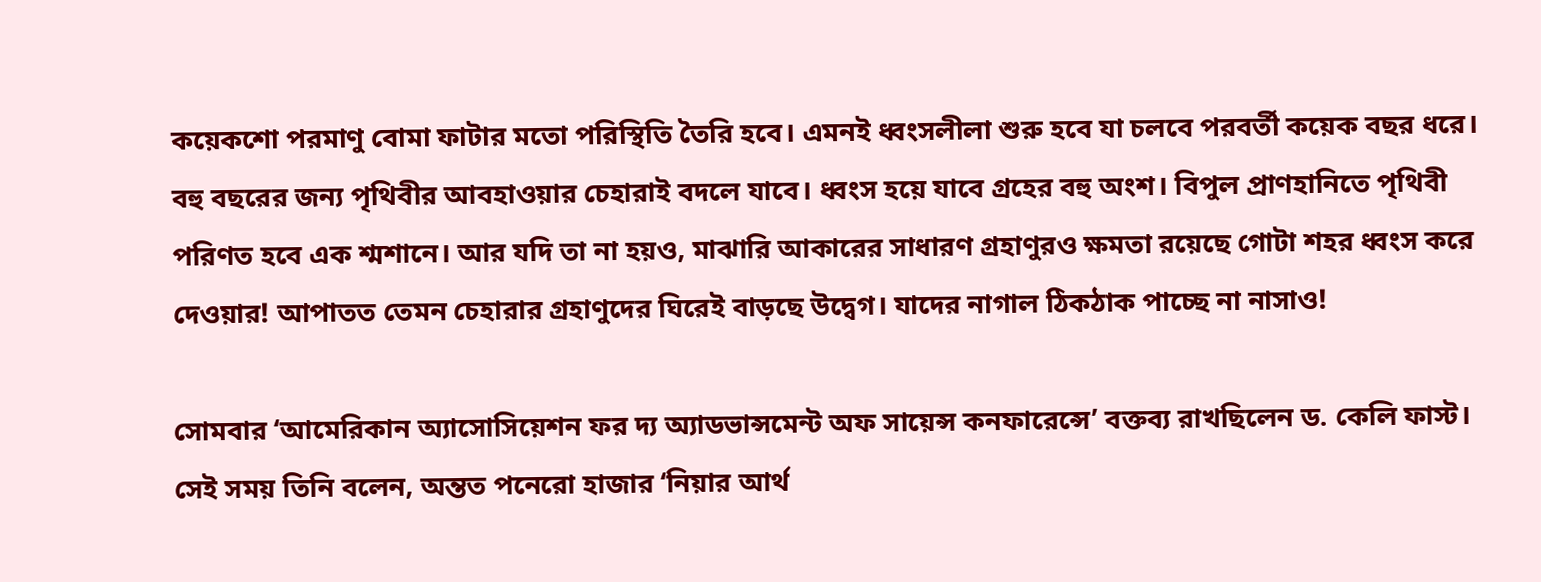কয়েকশো পরমাণু বোমা ফাটার মতো পরিস্থিতি তৈরি হবে। এমনই ধ্বংসলীলা শুরু হবে যা চলবে পরবর্তী কয়েক বছর ধরে। বহু বছরের জন্য পৃথিবীর আবহাওয়ার চেহারাই বদলে যাবে। ধ্বংস হয়ে যাবে গ্রহের বহু অংশ। বিপুল প্রাণহানিতে পৃথিবী পরিণত হবে এক শ্মশানে। আর যদি তা না হয়ও, মাঝারি আকারের সাধারণ গ্রহাণুরও ক্ষমতা রয়েছে গোটা শহর ধ্বংস করে দেওয়ার! আপাতত তেমন চেহারার গ্রহাণুদের ঘিরেই বাড়ছে উদ্বেগ। যাদের নাগাল ঠিকঠাক পাচ্ছে না নাসাও!

সোমবার ‘আমেরিকান অ্যাসোসিয়েশন ফর দ্য অ্যাডভান্সমেন্ট অফ সায়েন্স কনফারেন্সে’ বক্তব্য রাখছিলেন ড. কেলি ফাস্ট। সেই সময় তিনি বলেন, অন্তত পনেরো হাজার ‘নিয়ার আর্থ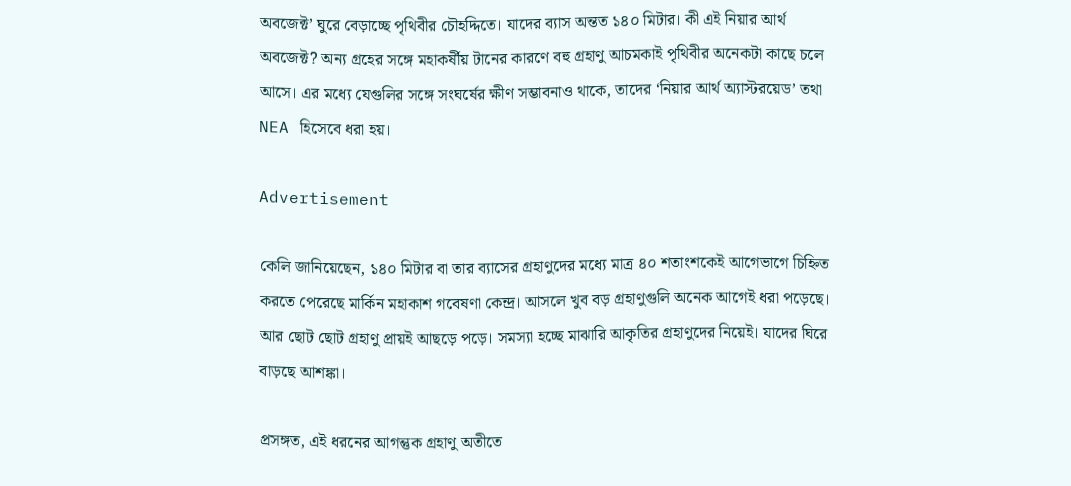অবজেক্ট’ ঘুরে বেড়াচ্ছে পৃথিবীর চৌহদ্দিতে। যাদের ব্যাস অন্তত ১৪০ মিটার। কী এই নিয়ার আর্থ অবজেক্ট? অন্য গ্রহের সঙ্গে মহাকর্ষীয় টানের কারণে বহু গ্রহাণু আচমকাই পৃথিবীর অনেকটা কাছে চলে আসে। এর মধ্যে যেগুলির সঙ্গে সংঘর্ষের ক্ষীণ সম্ভাবনাও থাকে, তাদের ‘নিয়ার আর্থ অ্যাস্টরয়েড’ তথা NEA হিসেবে ধরা হয়।

Advertisement

কেলি জানিয়েছেন, ১৪০ মিটার বা তার ব্যাসের গ্রহাণুদের মধ্যে মাত্র ৪০ শতাংশকেই আগেভাগে চিহ্নিত করতে পেরেছে মার্কিন মহাকাশ গবেষণা কেন্দ্র। আসলে খুব বড় গ্রহাণুগুলি অনেক আগেই ধরা পড়েছে। আর ছোট ছোট গ্রহাণু প্রায়ই আছড়ে পড়ে। সমস্যা হচ্ছে মাঝারি আকৃতির গ্রহাণুদের নিয়েই। যাদের ঘিরে বাড়ছে আশঙ্কা।

প্রসঙ্গত, এই ধরনের আগন্তুক গ্রহাণু অতীতে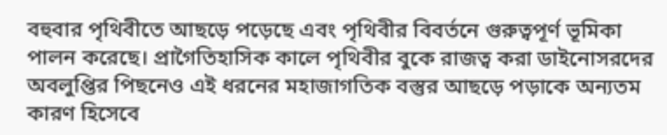বহুবার পৃথিবীতে আছড়‌ে পড়েছে এবং পৃথিবীর বিবর্তনে গুরুত্বপূর্ণ ভূমিকা পালন করেছে। প্রাগৈতিহাসিক কালে পৃথিবীর বুকে রাজত্ব করা ডাইনোসরদের অবলুপ্তির পিছনেও এই ধরনের মহাজাগতিক বস্তুর আছড়ে পড়াকে অন্যতম কারণ হিসেবে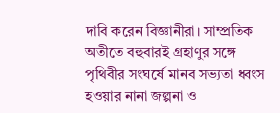দাবি করেন বিজ্ঞানীরা। সাম্প্রতিক অতীতে বহুবারই গ্রহাণুর সঙ্গে পৃথিবীর সংঘর্ষে মানব সভ্যতা ধ্বংস হওয়ার নানা জল্পনা ও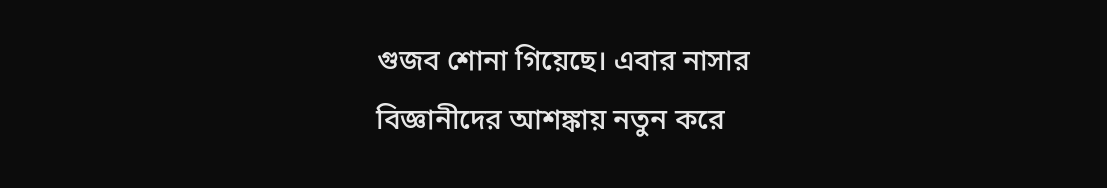গুজব শোনা গিয়েছে। এবার নাসার বিজ্ঞানীদের আশঙ্কায় নতুন করে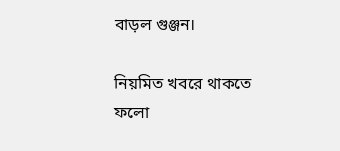বাড়ল গুঞ্জন।

নিয়মিত খবরে থাকতে ফলো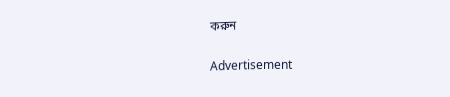করুন

Advertisement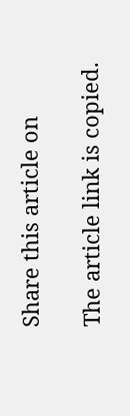Share this article on

The article link is copied.